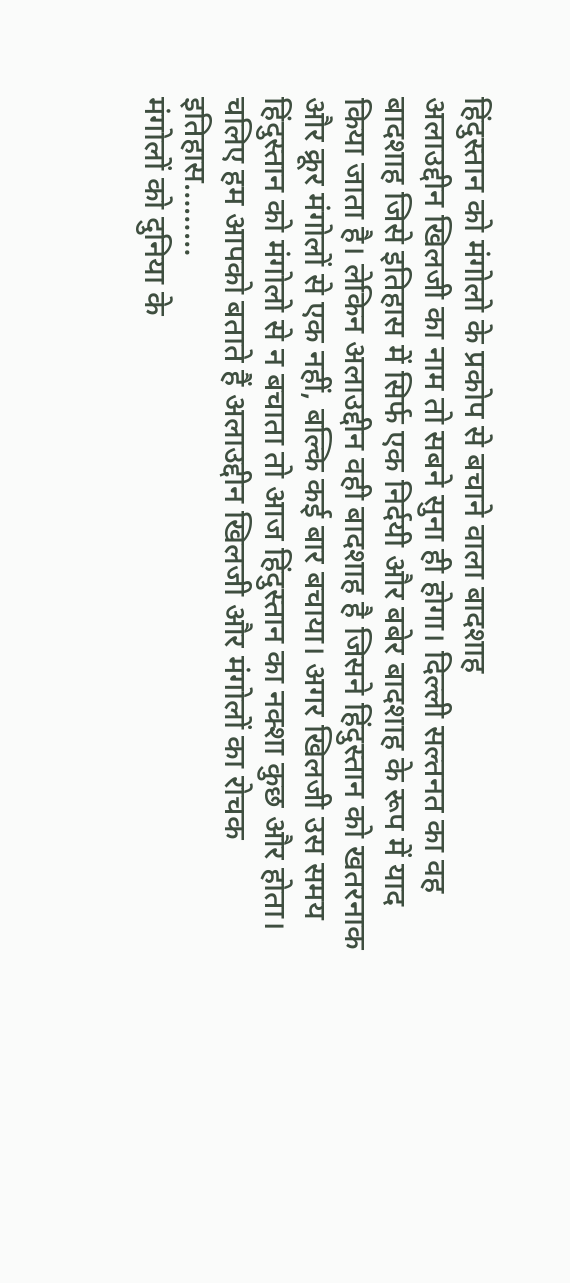हिंदुस्तान को मंगोलो के प्रकोप से बचाने वाला बादशाह
अलाउद्दीन खिलजी का नाम तो सबने सुना ही होगा। दिल्ली सल्तनत का वह बादशाह जिसे इतिहास में सिर्फ एक निर्दयी और बबेर बादशाह के रूप में याद किया जाता है। लेकिन अलाउद्दीन वही बादशाह है जिसने हिंदुस्तान को खतरनाक और क्रूर मंगोलों से एक नहीं, बल्कि कई बार बचाया। अगर खिलजी उस समय हिंदुस्तान को मंगोलो से न बचाता तो आज हिंदुस्तान का नक्शा कुछ और होता।
चलिए हम आपको बताते हैं अलाउद्दीन खिलजी और मंगोलों का रोचक इतिहास………
मंगोलों को दुनिया के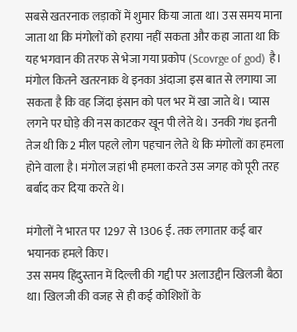सबसे खतरनाक लड़ाकों में शुमार किया जाता था। उस समय माना जाता था कि मंगोलों को हराया नहीं सकता और कहा जाता था कि यह भगवान की तरफ से भेजा गया प्रकोप (Scovrge of god) है।
मंगोल कितने खतरनाक थे इनका अंदाजा इस बात से लगाया जा सकता है कि वह जिंदा इंसान को पल भर में खा जाते थे। प्यास लगने पर घोड़े की नस काटकर खून पी लेते थे। उनकी गंध इतनी तेज थी कि 2 मील पहले लोग पहचान लेते थे कि मंगोलों का हमला होने वाला है। मंगोल जहां भी हमला करते उस जगह को पूरी तरह बर्बाद कर दिया करते थे।

मंगोलों ने भारत पर 1297 से 1306 ई. तक लगातार कई बार भयानक हमले किए।
उस समय हिंदुस्तान में दिल्ली की गद्दी पर अलाउद्दीन खिलजी बैठा था। खिलजी की वजह से ही कई कोशिशों के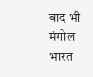बाद भी मंगोल भारत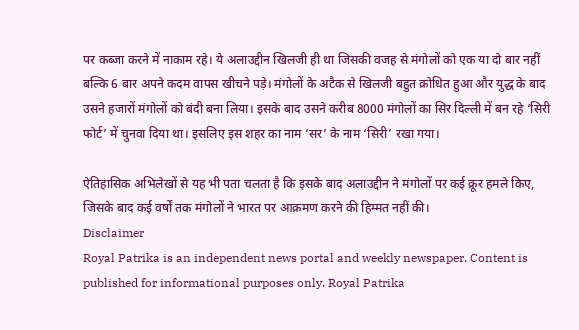पर कब्जा करने में नाकाम रहे। ये अलाउद्दीन खिलजी ही था जिसकी वजह से मंगोलों को एक या दो बार नहीं बल्कि 6 बार अपने कदम वापस खीचने पड़े। मंगोलों के अटैक से खिलजी बहुत क्रोधित हुआ और युद्ध के बाद उसने हजारों मंगोलों को बंदी बना लिया। इसके बाद उसने करीब 8000 मंगोलों का सिर दिल्ली में बन रहे ‘सिरी फोर्ट’ में चुनवा दिया था। इसलिए इस शहर का नाम ‘सर’ के नाम ‘सिरी’ रखा गया।

ऐतिहासिक अभिलेखों से यह भी पता चलता है कि इसके बाद अलाउद्दीन ने मंगोलों पर कई क्रूर हमले किए, जिसके बाद कई वर्षों तक मंगोलों ने भारत पर आक्रमण करने की हिम्मत नहीं की।
Disclaimer
Royal Patrika is an independent news portal and weekly newspaper. Content is published for informational purposes only. Royal Patrika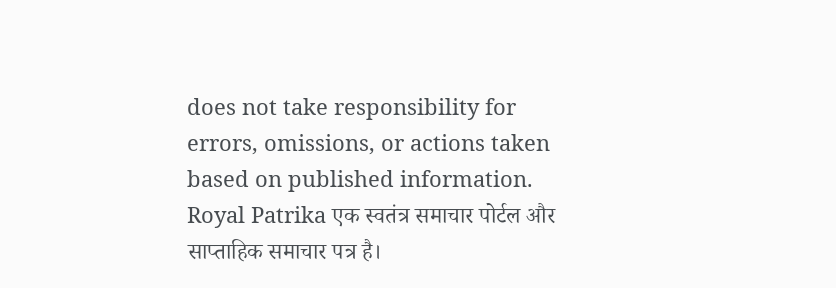does not take responsibility for errors, omissions, or actions taken based on published information.
Royal Patrika एक स्वतंत्र समाचार पोर्टल और साप्ताहिक समाचार पत्र है।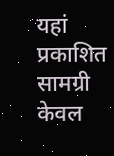यहां प्रकाशित सामग्री केवल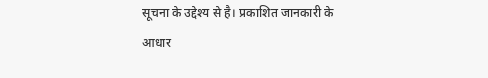सूचना के उद्देश्य से है। प्रकाशित जानकारी के आधार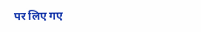पर लिए गए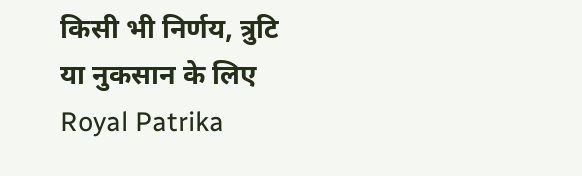किसी भी निर्णय, त्रुटि या नुकसान के लिए Royal Patrika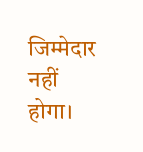जिम्मेदार नहीं होगा।